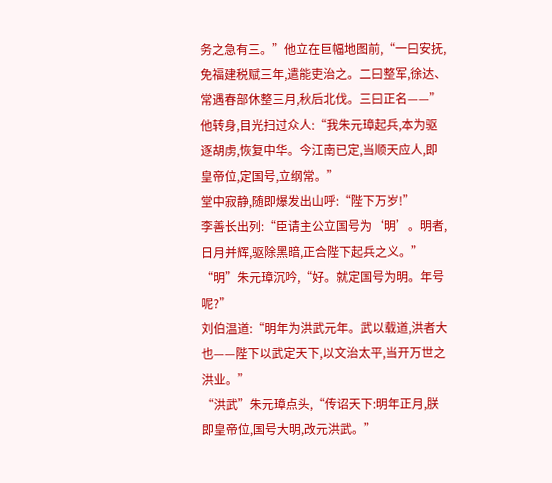务之急有三。”他立在巨幅地图前,“一曰安抚,免福建税赋三年,遣能吏治之。二曰整军,徐达、常遇春部休整三月,秋后北伐。三曰正名——”
他转身,目光扫过众人:“我朱元璋起兵,本为驱逐胡虏,恢复中华。今江南已定,当顺天应人,即皇帝位,定国号,立纲常。”
堂中寂静,随即爆发出山呼:“陛下万岁!”
李善长出列:“臣请主公立国号为‘明’。明者,日月并辉,驱除黑暗,正合陛下起兵之义。”
“明”朱元璋沉吟,“好。就定国号为明。年号呢?”
刘伯温道:“明年为洪武元年。武以载道,洪者大也——陛下以武定天下,以文治太平,当开万世之洪业。”
“洪武”朱元璋点头,“传诏天下:明年正月,朕即皇帝位,国号大明,改元洪武。”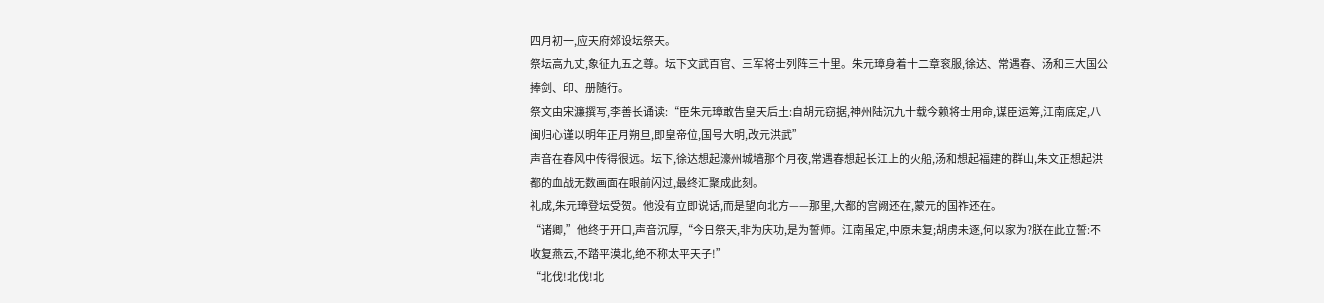四月初一,应天府郊设坛祭天。
祭坛高九丈,象征九五之尊。坛下文武百官、三军将士列阵三十里。朱元璋身着十二章衮服,徐达、常遇春、汤和三大国公捧剑、印、册随行。
祭文由宋濂撰写,李善长诵读:“臣朱元璋敢告皇天后土:自胡元窃据,神州陆沉九十载今赖将士用命,谋臣运筹,江南底定,八闽归心谨以明年正月朔旦,即皇帝位,国号大明,改元洪武”
声音在春风中传得很远。坛下,徐达想起濠州城墙那个月夜,常遇春想起长江上的火船,汤和想起福建的群山,朱文正想起洪都的血战无数画面在眼前闪过,最终汇聚成此刻。
礼成,朱元璋登坛受贺。他没有立即说话,而是望向北方——那里,大都的宫阙还在,蒙元的国祚还在。
“诸卿,”他终于开口,声音沉厚,“今日祭天,非为庆功,是为誓师。江南虽定,中原未复;胡虏未逐,何以家为?朕在此立誓:不收复燕云,不踏平漠北,绝不称太平天子!”
“北伐!北伐!北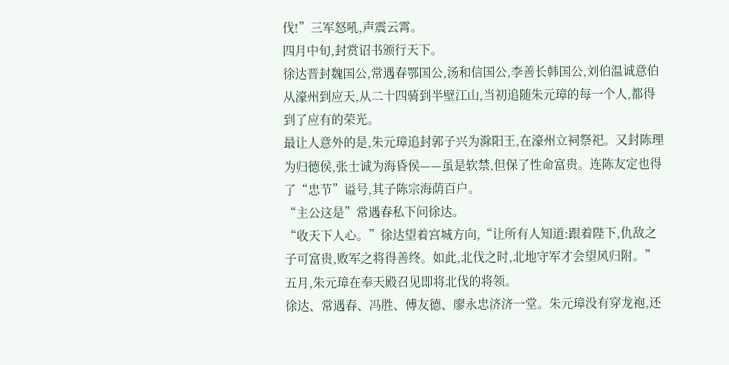伐!”三军怒吼,声震云霄。
四月中旬,封赏诏书颁行天下。
徐达晋封魏国公,常遇春鄂国公,汤和信国公,李善长韩国公,刘伯温诚意伯从濠州到应天,从二十四骑到半壁江山,当初追随朱元璋的每一个人,都得到了应有的荣光。
最让人意外的是,朱元璋追封郭子兴为滁阳王,在濠州立祠祭祀。又封陈理为归德侯,张士诚为海昏侯——虽是软禁,但保了性命富贵。连陈友定也得了“忠节”谥号,其子陈宗海荫百户。
“主公这是”常遇春私下问徐达。
“收天下人心。”徐达望着宫城方向,“让所有人知道:跟着陛下,仇敌之子可富贵,败军之将得善终。如此,北伐之时,北地守军才会望风归附。”
五月,朱元璋在奉天殿召见即将北伐的将领。
徐达、常遇春、冯胜、傅友德、廖永忠济济一堂。朱元璋没有穿龙袍,还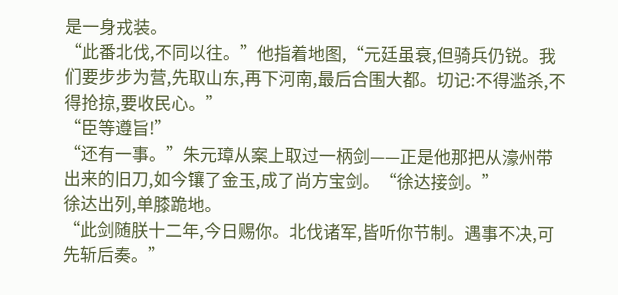是一身戎装。
“此番北伐,不同以往。”他指着地图,“元廷虽衰,但骑兵仍锐。我们要步步为营,先取山东,再下河南,最后合围大都。切记:不得滥杀,不得抢掠,要收民心。”
“臣等遵旨!”
“还有一事。”朱元璋从案上取过一柄剑——正是他那把从濠州带出来的旧刀,如今镶了金玉,成了尚方宝剑。“徐达接剑。”
徐达出列,单膝跪地。
“此剑随朕十二年,今日赐你。北伐诸军,皆听你节制。遇事不决,可先斩后奏。”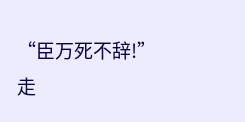“臣万死不辞!”
走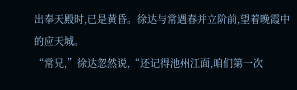出奉天殿时,已是黄昏。徐达与常遇春并立阶前,望着晚霞中的应天城。
“常兄,”徐达忽然说,“还记得池州江面,咱们第一次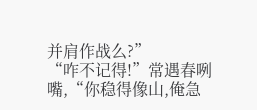并肩作战么?”
“咋不记得!”常遇春咧嘴,“你稳得像山,俺急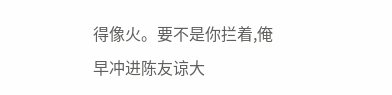得像火。要不是你拦着,俺早冲进陈友谅大